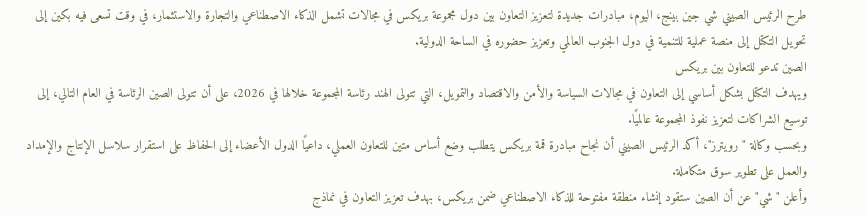طرح الرئيس الصيني شي جين بينج، اليوم، مبادرات جديدة لتعزيز التعاون بين دول مجموعة بريكس في مجالات تشمل الذكاء الاصطناعي والتجارة والاستثمار، في وقت تسعى فيه بكين إلى تحويل التكتل إلى منصة عملية للتنمية في دول الجنوب العالمي وتعزيز حضوره في الساحة الدولية.
الصين تدعو للتعاون بين بريكس
ويهدف التكتل بشكل أساسي إلى التعاون في مجالات السياسة والأمن والاقتصاد والتمويل، التي تتولى الهند رئاسة المجموعة خلالها في 2026، على أن تتولى الصين الرئاسة في العام التالي، إلى توسيع الشراكات لتعزيز نفوذ المجموعة عالميًا.
وبحسب وكالة "رويترز"، أكد الرئيس الصيني أن نجاح مبادرة قمة بريكس يتطلب وضع أساس متين للتعاون العملي، داعيًا الدول الأعضاء إلى الحفاظ على استقرار سلاسل الإنتاج والإمداد والعمل على تطوير سوق متكاملة.
وأعلن "شي" عن أن الصين ستقود إنشاء منطقة مفتوحة للذكاء الاصطناعي ضمن بريكس، بهدف تعزيز التعاون في نماذج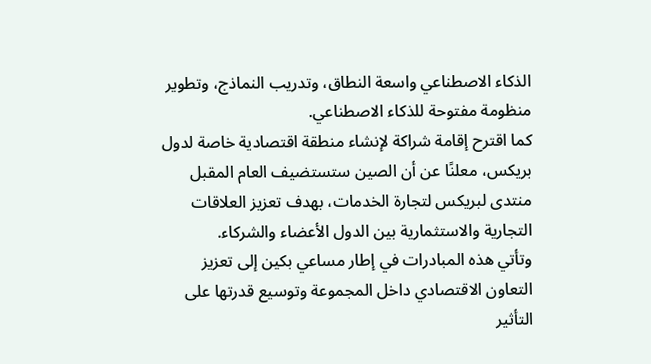الذكاء الاصطناعي واسعة النطاق، وتدريب النماذج، وتطوير منظومة مفتوحة للذكاء الاصطناعي.
كما اقترح إقامة شراكة لإنشاء منطقة اقتصادية خاصة لدول بريكس، معلنًا عن أن الصين ستستضيف العام المقبل منتدى لبريكس لتجارة الخدمات، بهدف تعزيز العلاقات التجارية والاستثمارية بين الدول الأعضاء والشركاء.
وتأتي هذه المبادرات في إطار مساعي بكين إلى تعزيز التعاون الاقتصادي داخل المجموعة وتوسيع قدرتها على التأثير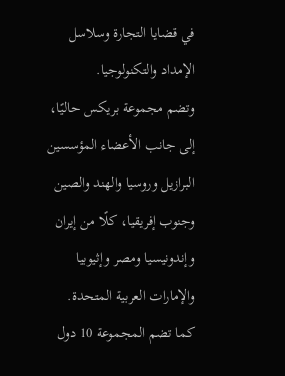في قضايا التجارة وسلاسل الإمداد والتكنولوجيا.
وتضم مجموعة بريكس حاليًا، إلى جانب الأعضاء المؤسسين البرازيل وروسيا والهند والصين وجنوب إفريقيا، كلًا من إيران وإندونيسيا ومصر وإثيوبيا والإمارات العربية المتحدة.
كما تضم المجموعة 10 دول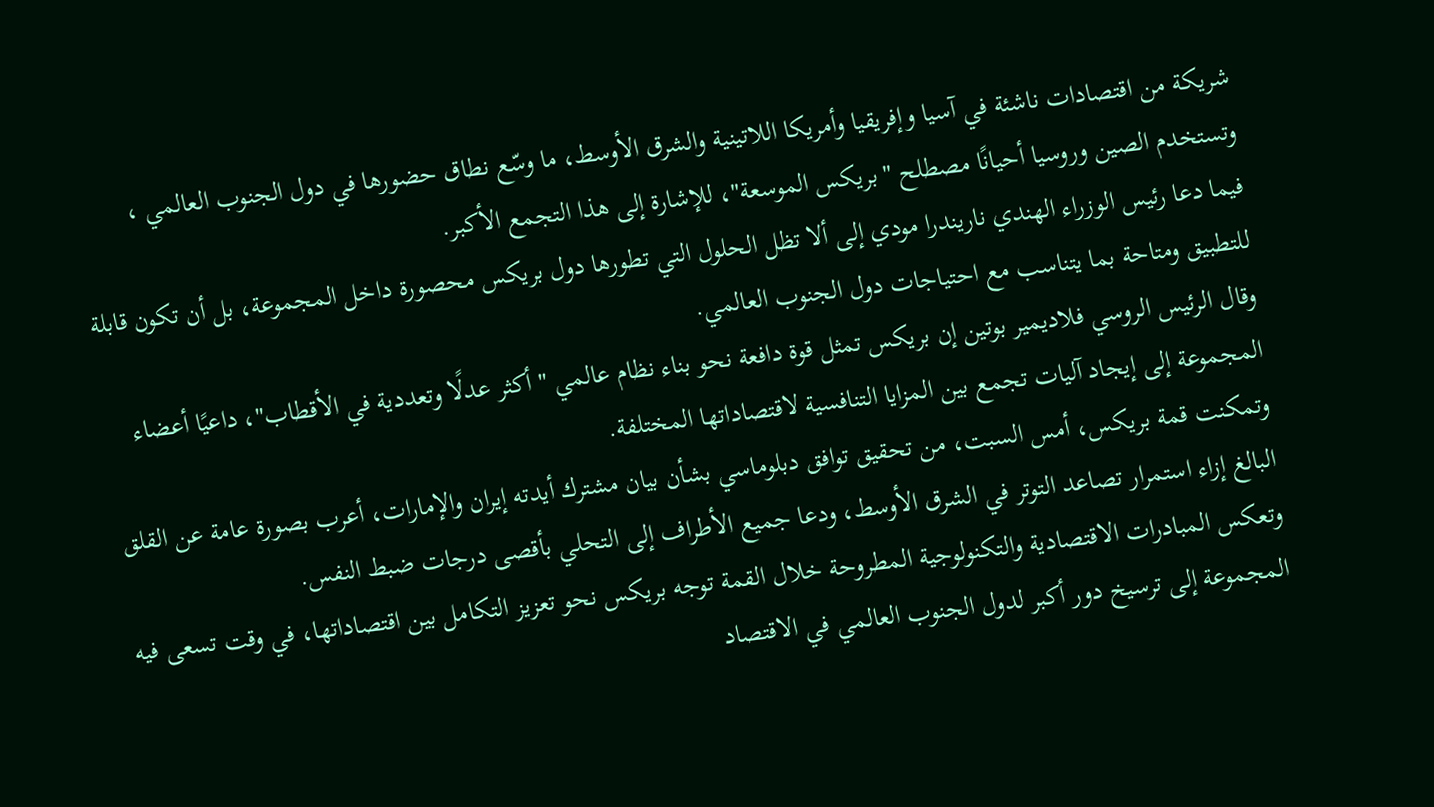شريكة من اقتصادات ناشئة في آسيا وإفريقيا وأمريكا اللاتينية والشرق الأوسط، ما وسّع نطاق حضورها في دول الجنوب العالمي ، وتستخدم الصين وروسيا أحيانًا مصطلح "بريكس الموسعة"، للإشارة إلى هذا التجمع الأكبر.
فيما دعا رئيس الوزراء الهندي ناريندرا مودي إلى ألا تظل الحلول التي تطورها دول بريكس محصورة داخل المجموعة، بل أن تكون قابلة للتطبيق ومتاحة بما يتناسب مع احتياجات دول الجنوب العالمي.
وقال الرئيس الروسي فلاديمير بوتين إن بريكس تمثل قوة دافعة نحو بناء نظام عالمي "أكثر عدلًا وتعددية في الأقطاب"، داعيًا أعضاء المجموعة إلى إيجاد آليات تجمع بين المزايا التنافسية لاقتصاداتها المختلفة.
وتمكنت قمة بريكس، أمس السبت، من تحقيق توافق دبلوماسي بشأن بيان مشترك أيدته إيران والإمارات، أعرب بصورة عامة عن القلق البالغ إزاء استمرار تصاعد التوتر في الشرق الأوسط، ودعا جميع الأطراف إلى التحلي بأقصى درجات ضبط النفس.
وتعكس المبادرات الاقتصادية والتكنولوجية المطروحة خلال القمة توجه بريكس نحو تعزيز التكامل بين اقتصاداتها، في وقت تسعى فيه المجموعة إلى ترسيخ دور أكبر لدول الجنوب العالمي في الاقتصاد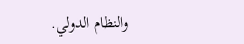والنظام الدولي.